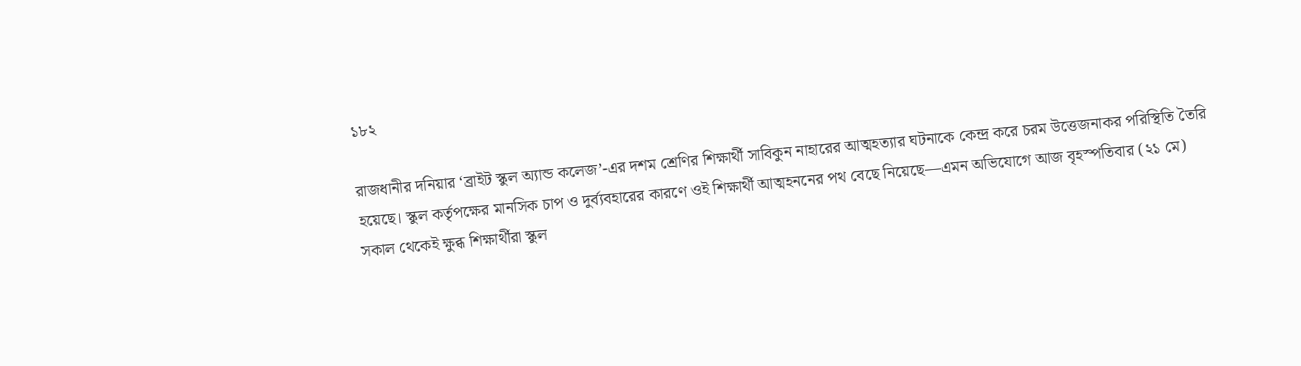১৮২

রাজধানীর দনিয়ার ‘ব্রাইট স্কুল অ্যান্ড কলেজ’-এর দশম শ্রেণির শিক্ষার্থী সাবিকুন নাহারের আত্মহত্যার ঘটনাকে কেন্দ্র করে চরম উত্তেজনাকর পরিস্থিতি তৈরি হয়েছে। স্কুল কর্তৃপক্ষের মানসিক চাপ ও দুর্ব্যবহারের কারণে ওই শিক্ষার্থী আত্মহননের পথ বেছে নিয়েছে—এমন অভিযোগে আজ বৃহস্পতিবার (২১ মে) সকাল থেকেই ক্ষুব্ধ শিক্ষার্থীরা স্কুল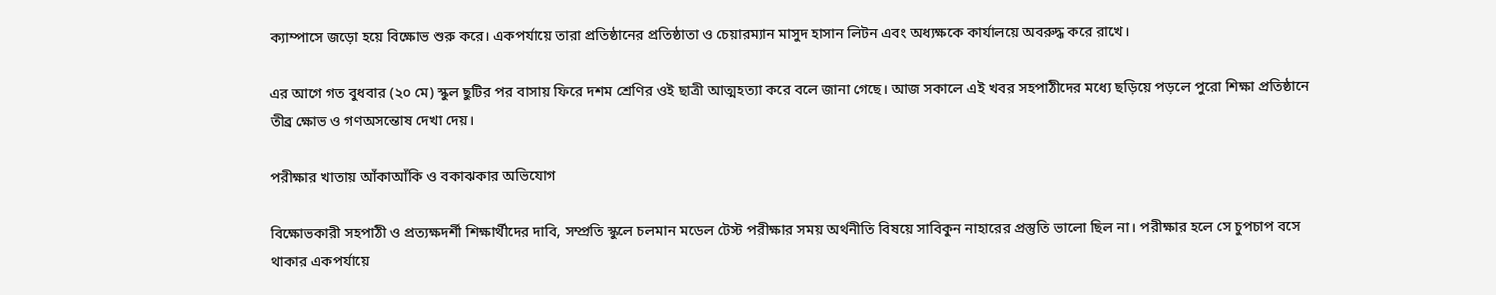ক্যাম্পাসে জড়ো হয়ে বিক্ষোভ শুরু করে। একপর্যায়ে তারা প্রতিষ্ঠানের প্রতিষ্ঠাতা ও চেয়ারম্যান মাসুদ হাসান লিটন এবং অধ্যক্ষকে কার্যালয়ে অবরুদ্ধ করে রাখে।

এর আগে গত বুধবার (২০ মে) স্কুল ছুটির পর বাসায় ফিরে দশম শ্রেণির ওই ছাত্রী আত্মহত্যা করে বলে জানা গেছে। আজ সকালে এই খবর সহপাঠীদের মধ্যে ছড়িয়ে পড়লে পুরো শিক্ষা প্রতিষ্ঠানে তীব্র ক্ষোভ ও গণঅসন্তোষ দেখা দেয়।

পরীক্ষার খাতায় আঁকাআঁকি ও বকাঝকার অভিযোগ

বিক্ষোভকারী সহপাঠী ও প্রত্যক্ষদর্শী শিক্ষার্থীদের দাবি, সম্প্রতি স্কুলে চলমান মডেল টেস্ট পরীক্ষার সময় অর্থনীতি বিষয়ে সাবিকুন নাহারের প্রস্তুতি ভালো ছিল না। পরীক্ষার হলে সে চুপচাপ বসে থাকার একপর্যায়ে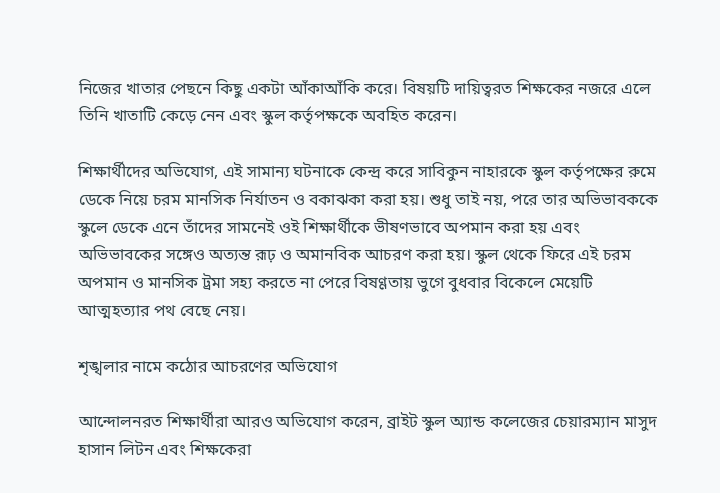নিজের খাতার পেছনে কিছু একটা আঁকাআঁকি করে। বিষয়টি দায়িত্বরত শিক্ষকের নজরে এলে তিনি খাতাটি কেড়ে নেন এবং স্কুল কর্তৃপক্ষকে অবহিত করেন।

শিক্ষার্থীদের অভিযোগ, এই সামান্য ঘটনাকে কেন্দ্র করে সাবিকুন নাহারকে স্কুল কর্তৃপক্ষের রুমে ডেকে নিয়ে চরম মানসিক নির্যাতন ও বকাঝকা করা হয়। শুধু তাই নয়, পরে তার অভিভাবককে স্কুলে ডেকে এনে তাঁদের সামনেই ওই শিক্ষার্থীকে ভীষণভাবে অপমান করা হয় এবং অভিভাবকের সঙ্গেও অত্যন্ত রূঢ় ও অমানবিক আচরণ করা হয়। স্কুল থেকে ফিরে এই চরম অপমান ও মানসিক ট্রমা সহ্য করতে না পেরে বিষণ্ণতায় ভুগে বুধবার বিকেলে মেয়েটি আত্মহত্যার পথ বেছে নেয়।

শৃঙ্খলার নামে কঠোর আচরণের অভিযোগ

আন্দোলনরত শিক্ষার্থীরা আরও অভিযোগ করেন, ব্রাইট স্কুল অ্যান্ড কলেজের চেয়ারম্যান মাসুদ হাসান লিটন এবং শিক্ষকেরা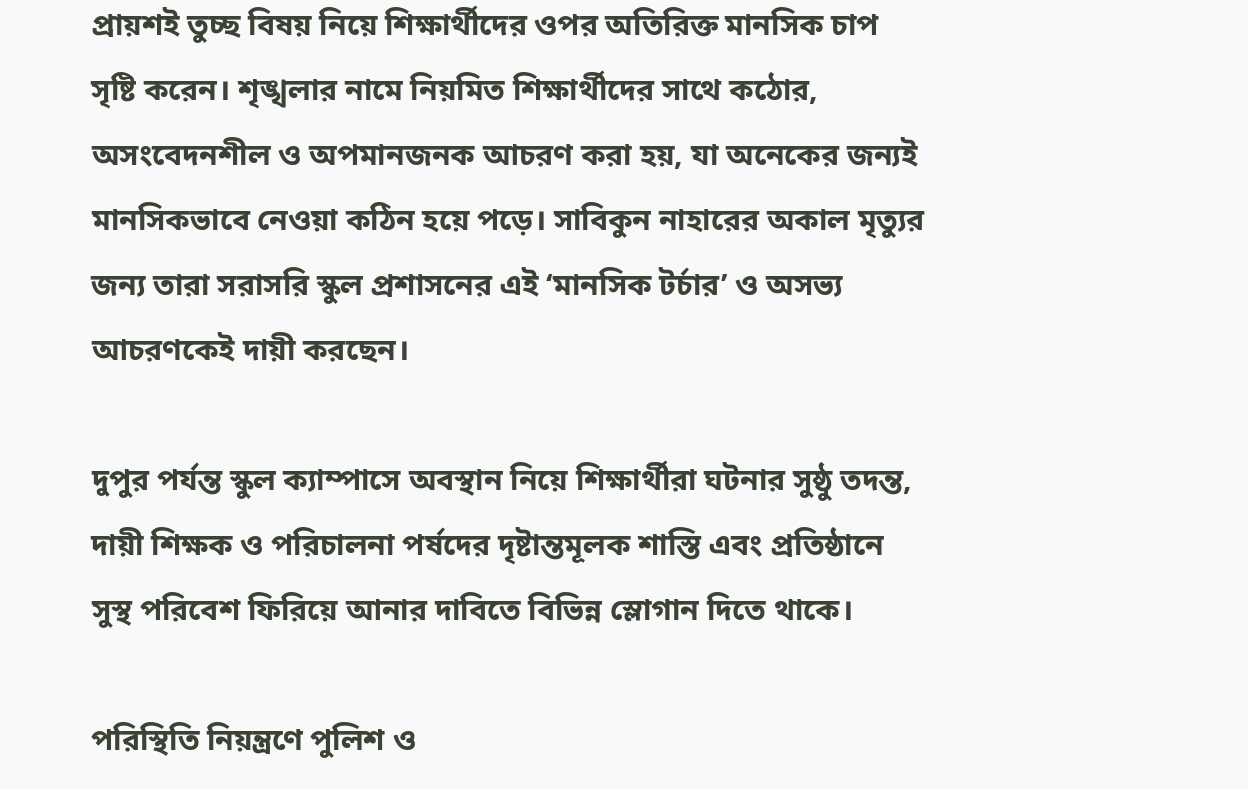প্রায়শই তুচ্ছ বিষয় নিয়ে শিক্ষার্থীদের ওপর অতিরিক্ত মানসিক চাপ সৃষ্টি করেন। শৃঙ্খলার নামে নিয়মিত শিক্ষার্থীদের সাথে কঠোর, অসংবেদনশীল ও অপমানজনক আচরণ করা হয়, যা অনেকের জন্যই মানসিকভাবে নেওয়া কঠিন হয়ে পড়ে। সাবিকুন নাহারের অকাল মৃত্যুর জন্য তারা সরাসরি স্কুল প্রশাসনের এই ‘মানসিক টর্চার’ ও অসভ্য আচরণকেই দায়ী করছেন।

দুপুর পর্যন্ত স্কুল ক্যাম্পাসে অবস্থান নিয়ে শিক্ষার্থীরা ঘটনার সুষ্ঠু তদন্ত, দায়ী শিক্ষক ও পরিচালনা পর্ষদের দৃষ্টান্তমূলক শাস্তি এবং প্রতিষ্ঠানে সুস্থ পরিবেশ ফিরিয়ে আনার দাবিতে বিভিন্ন স্লোগান দিতে থাকে।

পরিস্থিতি নিয়ন্ত্রণে পুলিশ ও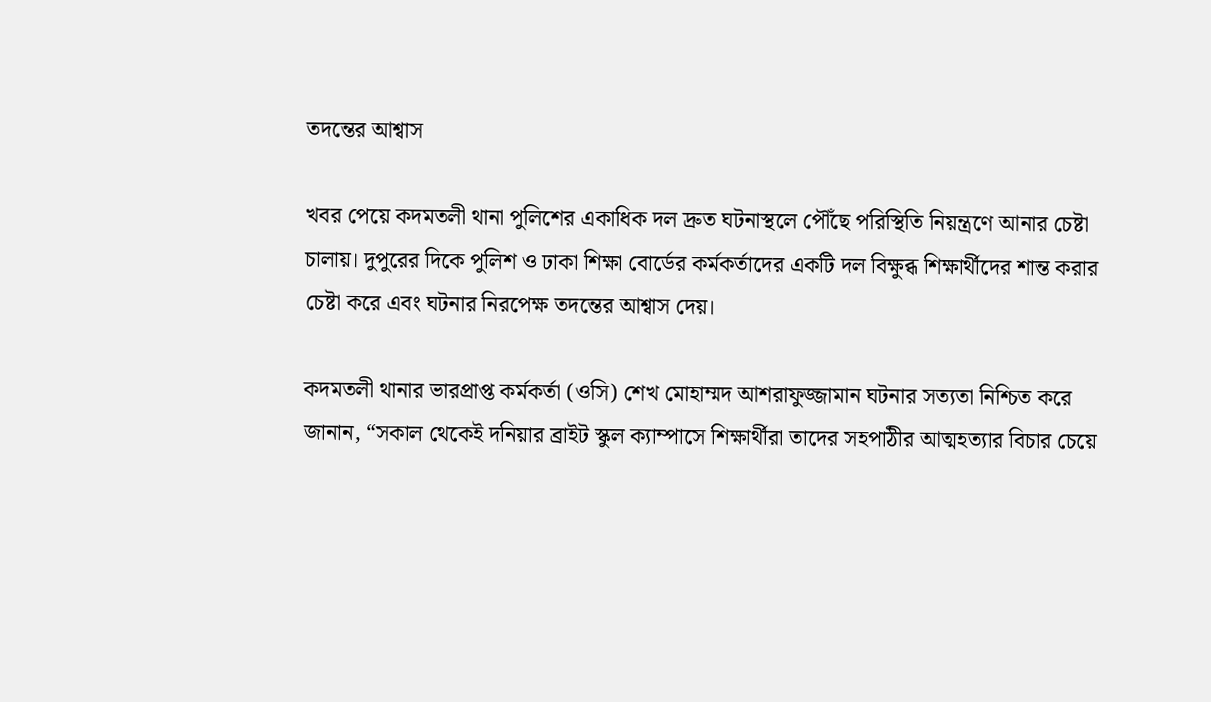তদন্তের আশ্বাস

খবর পেয়ে কদমতলী থানা পুলিশের একাধিক দল দ্রুত ঘটনাস্থলে পৌঁছে পরিস্থিতি নিয়ন্ত্রণে আনার চেষ্টা চালায়। দুপুরের দিকে পুলিশ ও ঢাকা শিক্ষা বোর্ডের কর্মকর্তাদের একটি দল বিক্ষুব্ধ শিক্ষার্থীদের শান্ত করার চেষ্টা করে এবং ঘটনার নিরপেক্ষ তদন্তের আশ্বাস দেয়।

কদমতলী থানার ভারপ্রাপ্ত কর্মকর্তা (ওসি) শেখ মোহাম্মদ আশরাফুজ্জামান ঘটনার সত্যতা নিশ্চিত করে জানান, “সকাল থেকেই দনিয়ার ব্রাইট স্কুল ক্যাম্পাসে শিক্ষার্থীরা তাদের সহপাঠীর আত্মহত্যার বিচার চেয়ে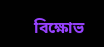বিক্ষোভ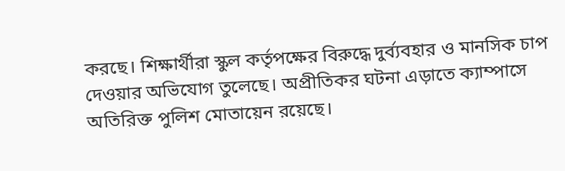করছে। শিক্ষার্থীরা স্কুল কর্তৃপক্ষের বিরুদ্ধে দুর্ব্যবহার ও মানসিক চাপ দেওয়ার অভিযোগ তুলেছে। অপ্রীতিকর ঘটনা এড়াতে ক্যাম্পাসে অতিরিক্ত পুলিশ মোতায়েন রয়েছে।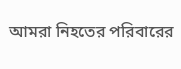আমরা নিহতের পরিবারের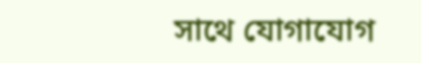সাথে যোগাযোগ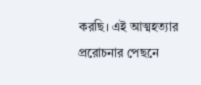করছি। এই আত্মহত্যার প্ররোচনার পেছনে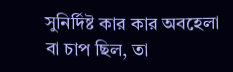সুনির্দিষ্ট কার কার অবহেলা বা চাপ ছিল, তা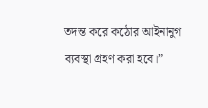তদন্ত করে কঠোর আইনানুগ ব্যবস্থা গ্রহণ করা হবে।”